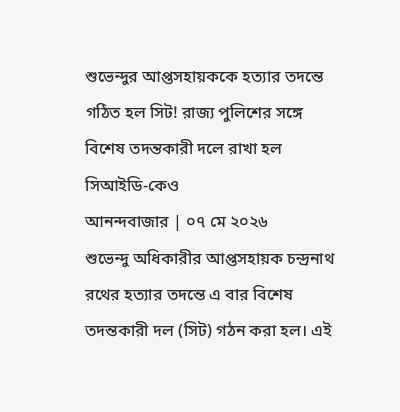শুভেন্দুর আপ্তসহায়ককে হত্যার তদন্তে গঠিত হল সিট! রাজ্য পুলিশের সঙ্গে বিশেষ তদন্তকারী দলে রাখা হল সিআইডি-কেও
আনন্দবাজার | ০৭ মে ২০২৬
শুভেন্দু অধিকারীর আপ্তসহায়ক চন্দ্রনাথ রথের হত্যার তদন্তে এ বার বিশেষ তদন্তকারী দল (সিট) গঠন করা হল। এই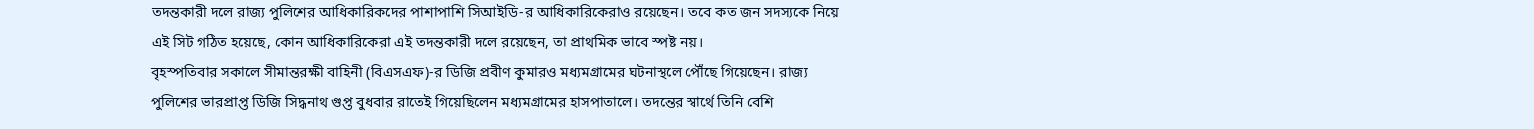তদন্তকারী দলে রাজ্য পুলিশের আধিকারিকদের পাশাপাশি সিআইডি-র আধিকারিকেরাও রয়েছেন। তবে কত জন সদস্যকে নিয়ে এই সিট গঠিত হয়েছে, কোন আধিকারিকেরা এই তদন্তকারী দলে রয়েছেন, তা প্রাথমিক ভাবে স্পষ্ট নয়।
বৃহস্পতিবার সকালে সীমান্তরক্ষী বাহিনী (বিএসএফ)-র ডিজি প্রবীণ কুমারও মধ্যমগ্রামের ঘটনাস্থলে পৌঁছে গিয়েছেন। রাজ্য পুলিশের ভারপ্রাপ্ত ডিজি সিদ্ধনাথ গুপ্ত বুধবার রাতেই গিয়েছিলেন মধ্যমগ্রামের হাসপাতালে। তদন্তের স্বার্থে তিনি বেশি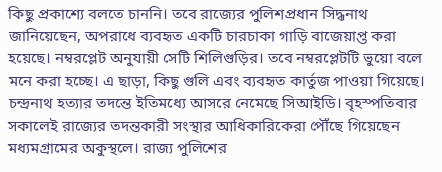কিছু প্রকাশ্যে বলতে চাননি। তবে রাজ্যের পুলিশপ্রধান সিদ্ধনাথ জানিয়েছেন, অপরাধে ব্যবহৃত একটি চারচাকা গাড়ি বাজেয়াপ্ত করা হয়েছে। নম্বরপ্লেট অনুযায়ী সেটি শিলিগুড়ির। তবে নম্বরপ্লেটটি ভুয়ো বলে মনে করা হচ্ছে। এ ছাড়া, কিছু গুলি এবং ব্যবহৃত কার্তুজ পাওয়া গিয়েছে।
চন্দ্রনাথ হত্যার তদন্তে ইতিমধ্যে আসরে নেমেছে সিআইডি। বৃহস্পতিবার সকালেই রাজ্যের তদন্তকারী সংস্থার আধিকারিকেরা পৌঁছে গিয়েছেন মধ্যমগ্রামের অকুস্থলে। রাজ্য পুলিশের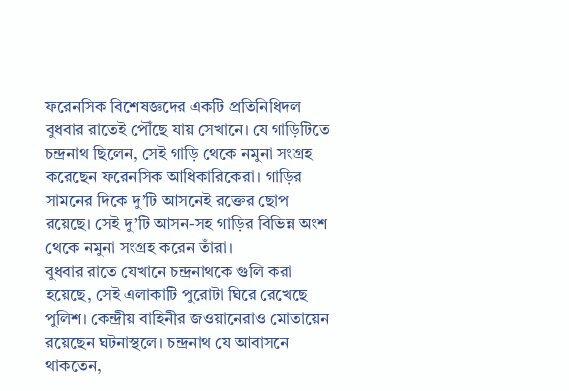ফরেনসিক বিশেষজ্ঞদের একটি প্রতিনিধিদল বুধবার রাতেই পৌঁছে যায় সেখানে। যে গাড়িটিতে চন্দ্রনাথ ছিলেন, সেই গাড়ি থেকে নমুনা সংগ্রহ করেছেন ফরেনসিক আধিকারিকেরা। গাড়ির সামনের দিকে দু’টি আসনেই রক্তের ছোপ রয়েছে। সেই দু’টি আসন-সহ গাড়ির বিভিন্ন অংশ থেকে নমুনা সংগ্রহ করেন তাঁরা।
বুধবার রাতে যেখানে চন্দ্রনাথকে গুলি করা হয়েছে, সেই এলাকাটি পুরোটা ঘিরে রেখেছে পুলিশ। কেন্দ্রীয় বাহিনীর জওয়ানেরাও মোতায়েন রয়েছেন ঘটনাস্থলে। চন্দ্রনাথ যে আবাসনে থাকতেন,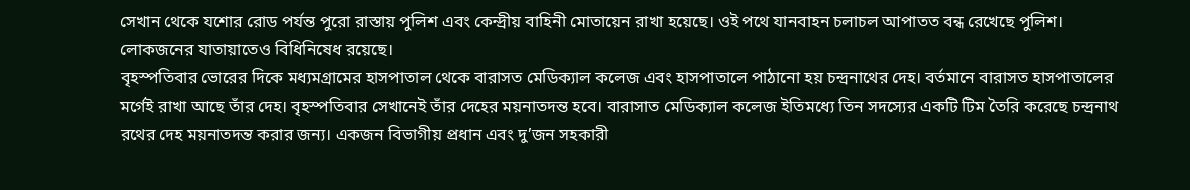সেখান থেকে যশোর রোড পর্যন্ত পুরো রাস্তায় পুলিশ এবং কেন্দ্রীয় বাহিনী মোতায়েন রাখা হয়েছে। ওই পথে যানবাহন চলাচল আপাতত বন্ধ রেখেছে পুলিশ। লোকজনের যাতায়াতেও বিধিনিষেধ রয়েছে।
বৃহস্পতিবার ভোরের দিকে মধ্যমগ্রামের হাসপাতাল থেকে বারাসত মেডিক্যাল কলেজ এবং হাসপাতালে পাঠানো হয় চন্দ্রনাথের দেহ। বর্তমানে বারাসত হাসপাতালের মর্গেই রাখা আছে তাঁর দেহ। বৃহস্পতিবার সেখানেই তাঁর দেহের ময়নাতদন্ত হবে। বারাসাত মেডিক্যাল কলেজ ইতিমধ্যে তিন সদস্যের একটি টিম তৈরি করেছে চন্দ্রনাথ রথের দেহ ময়নাতদন্ত করার জন্য। একজন বিভাগীয় প্রধান এবং দু’জন সহকারী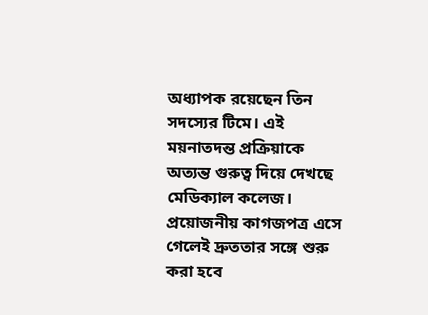অধ্যাপক রয়েছেন তিন সদস্যের টিমে। এই ময়নাতদন্ত প্রক্রিয়াকে অত্যন্ত গুরুত্ব দিয়ে দেখছে মেডিক্যাল কলেজ। প্রয়োজনীয় কাগজপত্র এসে গেলেই দ্রুততার সঙ্গে শুরু করা হবে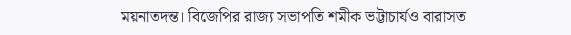ময়নাতদন্ত। বিজেপির রাজ্য সভাপতি শমীক ভট্টাচার্যও বারাসত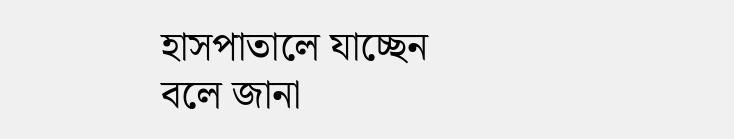হাসপাতালে যাচ্ছেন বলে জানা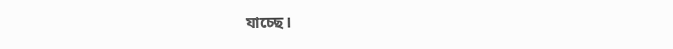যাচ্ছে।